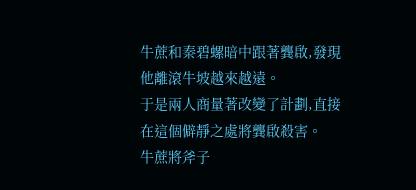牛蔗和秦碧螺暗中跟著龔啟,發現他離滾牛坡越來越遠。
于是兩人商量著改變了計劃,直接在這個僻靜之處將龔啟殺害。
牛蔗將斧子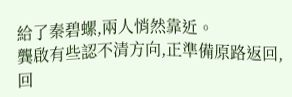給了秦碧螺,兩人悄然靠近。
龔啟有些認不清方向,正準備原路返回,回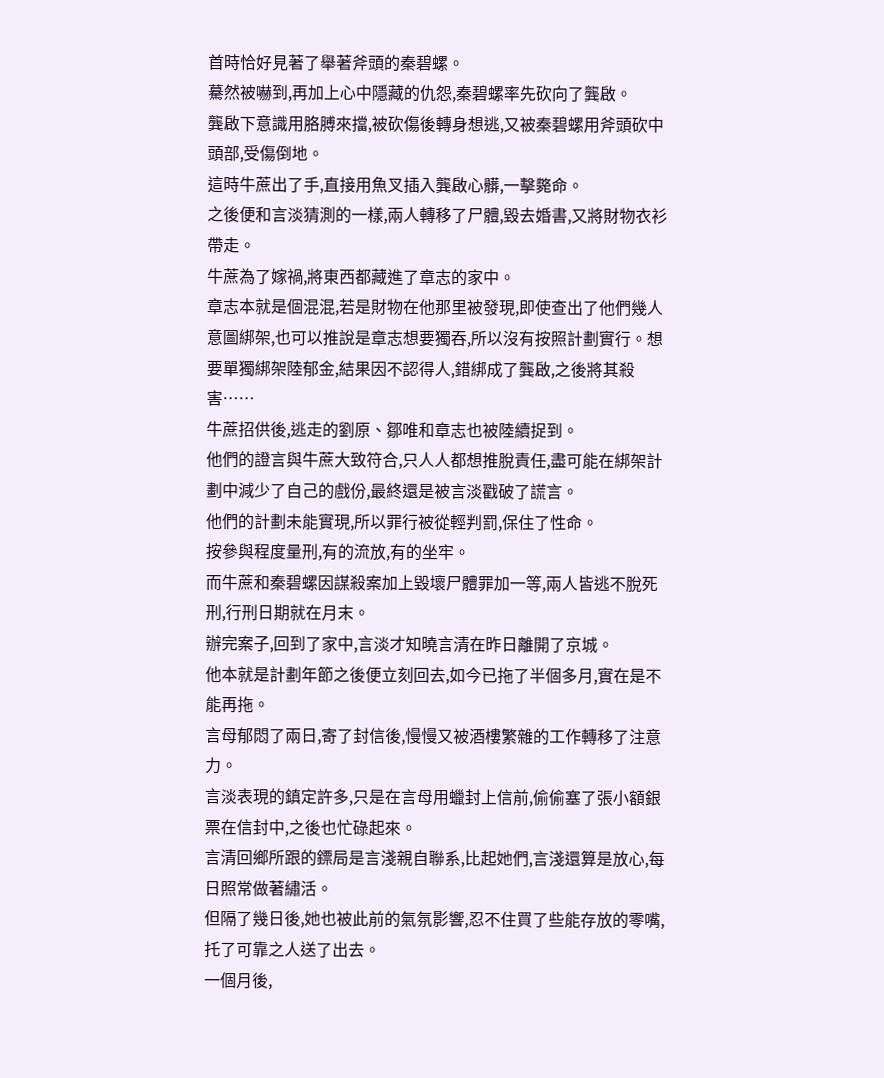首時恰好見著了舉著斧頭的秦碧螺。
驀然被嚇到,再加上心中隱藏的仇怨,秦碧螺率先砍向了龔啟。
龔啟下意識用胳膊來擋,被砍傷後轉身想逃,又被秦碧螺用斧頭砍中頭部,受傷倒地。
這時牛蔗出了手,直接用魚叉插入龔啟心髒,一擊斃命。
之後便和言淡猜測的一樣,兩人轉移了尸體,毀去婚書,又將財物衣衫帶走。
牛蔗為了嫁禍,將東西都藏進了章志的家中。
章志本就是個混混,若是財物在他那里被發現,即使查出了他們幾人意圖綁架,也可以推說是章志想要獨吞,所以沒有按照計劃實行。想要單獨綁架陸郁金,結果因不認得人,錯綁成了龔啟,之後將其殺害……
牛蔗招供後,逃走的劉原、鄒唯和章志也被陸續捉到。
他們的證言與牛蔗大致符合,只人人都想推脫責任,盡可能在綁架計劃中減少了自己的戲份,最終還是被言淡戳破了謊言。
他們的計劃未能實現,所以罪行被從輕判罰,保住了性命。
按參與程度量刑,有的流放,有的坐牢。
而牛蔗和秦碧螺因謀殺案加上毀壞尸體罪加一等,兩人皆逃不脫死刑,行刑日期就在月末。
辦完案子,回到了家中,言淡才知曉言清在昨日離開了京城。
他本就是計劃年節之後便立刻回去,如今已拖了半個多月,實在是不能再拖。
言母郁悶了兩日,寄了封信後,慢慢又被酒樓繁雜的工作轉移了注意力。
言淡表現的鎮定許多,只是在言母用蠟封上信前,偷偷塞了張小額銀票在信封中,之後也忙碌起來。
言清回鄉所跟的鏢局是言淺親自聯系,比起她們,言淺還算是放心,每日照常做著繡活。
但隔了幾日後,她也被此前的氣氛影響,忍不住買了些能存放的零嘴,托了可靠之人送了出去。
一個月後,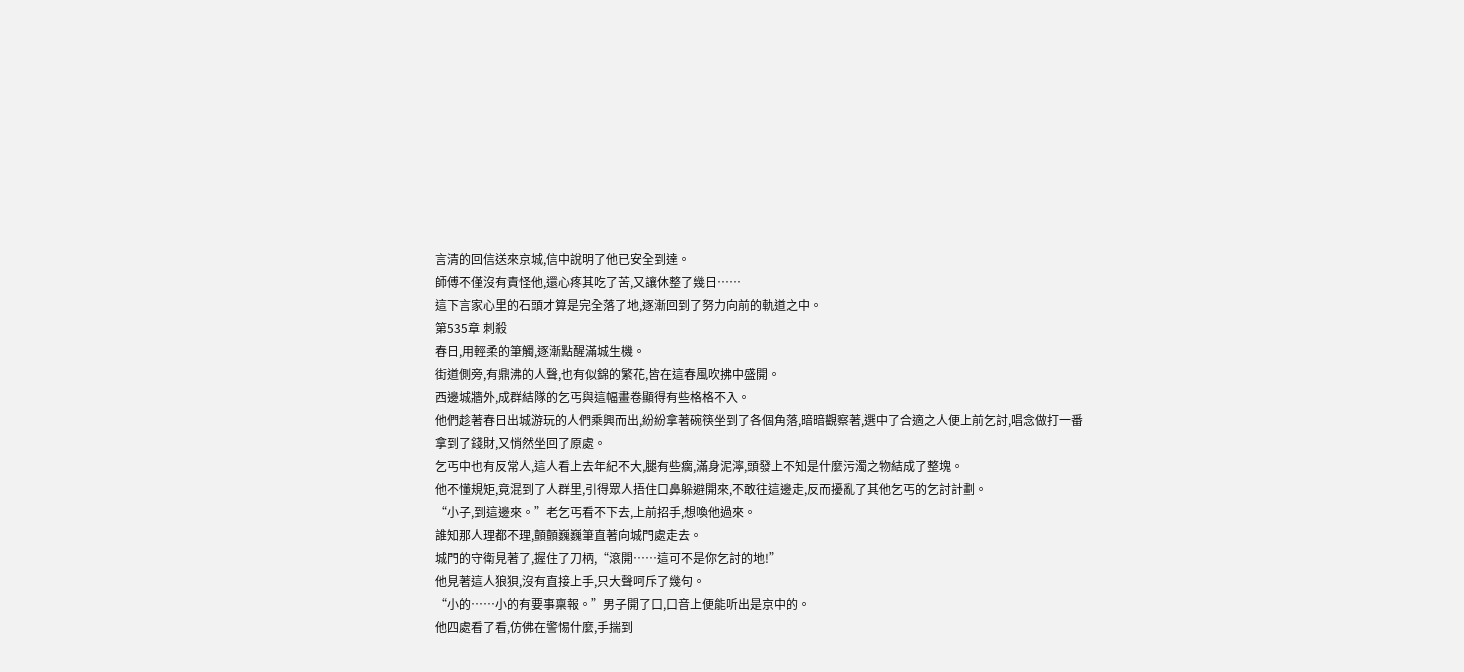言清的回信送來京城,信中說明了他已安全到達。
師傅不僅沒有責怪他,還心疼其吃了苦,又讓休整了幾日……
這下言家心里的石頭才算是完全落了地,逐漸回到了努力向前的軌道之中。
第535章 刺殺
春日,用輕柔的筆觸,逐漸點醒滿城生機。
街道側旁,有鼎沸的人聲,也有似錦的繁花,皆在這春風吹拂中盛開。
西邊城牆外,成群結隊的乞丐與這幅畫卷顯得有些格格不入。
他們趁著春日出城游玩的人們乘興而出,紛紛拿著碗筷坐到了各個角落,暗暗觀察著,選中了合適之人便上前乞討,唱念做打一番拿到了錢財,又悄然坐回了原處。
乞丐中也有反常人,這人看上去年紀不大,腿有些瘸,滿身泥濘,頭發上不知是什麼污濁之物結成了整塊。
他不懂規矩,竟混到了人群里,引得眾人捂住口鼻躲避開來,不敢往這邊走,反而擾亂了其他乞丐的乞討計劃。
“小子,到這邊來。”老乞丐看不下去,上前招手,想喚他過來。
誰知那人理都不理,顫顫巍巍筆直著向城門處走去。
城門的守衛見著了,握住了刀柄,“滾開……這可不是你乞討的地!”
他見著這人狼狽,沒有直接上手,只大聲呵斥了幾句。
“小的……小的有要事稟報。”男子開了口,口音上便能听出是京中的。
他四處看了看,仿佛在警惕什麼,手揣到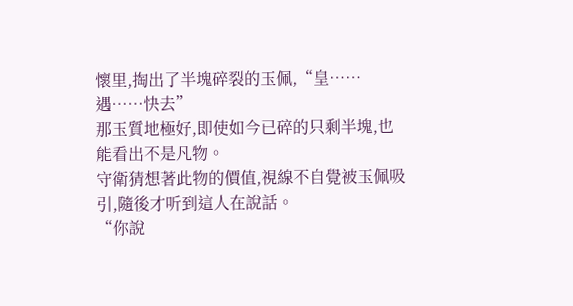懷里,掏出了半塊碎裂的玉佩,“皇……遇……快去”
那玉質地極好,即使如今已碎的只剩半塊,也能看出不是凡物。
守衛猜想著此物的價值,視線不自覺被玉佩吸引,隨後才听到這人在說話。
“你說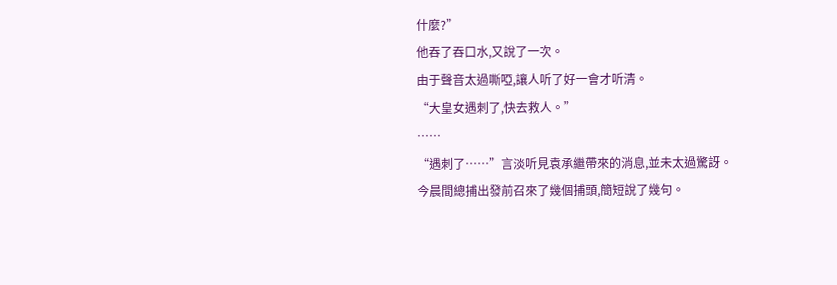什麼?”
他吞了吞口水,又說了一次。
由于聲音太過嘶啞,讓人听了好一會才听清。
“大皇女遇刺了,快去救人。”
……
“遇刺了……”言淡听見袁承繼帶來的消息,並未太過驚訝。
今晨間總捕出發前召來了幾個捕頭,簡短說了幾句。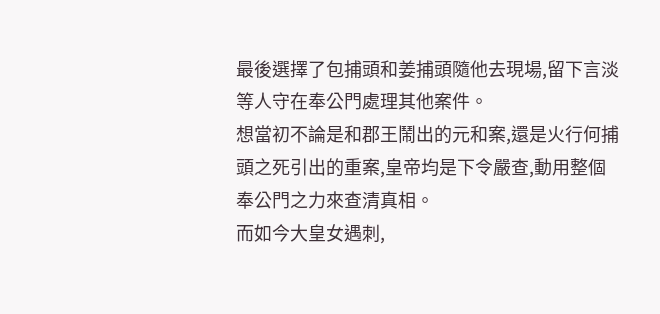最後選擇了包捕頭和姜捕頭隨他去現場,留下言淡等人守在奉公門處理其他案件。
想當初不論是和郡王鬧出的元和案,還是火行何捕頭之死引出的重案,皇帝均是下令嚴查,動用整個奉公門之力來查清真相。
而如今大皇女遇刺,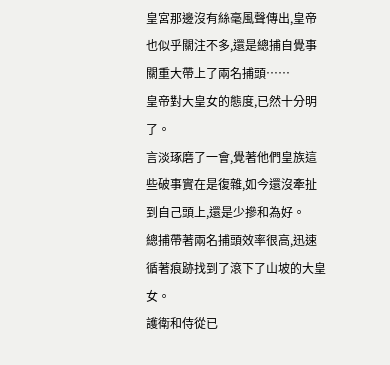皇宮那邊沒有絲毫風聲傳出,皇帝也似乎關注不多,還是總捕自覺事關重大帶上了兩名捕頭……
皇帝對大皇女的態度,已然十分明了。
言淡琢磨了一會,覺著他們皇族這些破事實在是復雜,如今還沒牽扯到自己頭上,還是少摻和為好。
總捕帶著兩名捕頭效率很高,迅速循著痕跡找到了滾下了山坡的大皇女。
護衛和侍從已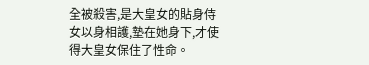全被殺害,是大皇女的貼身侍女以身相護,墊在她身下,才使得大皇女保住了性命。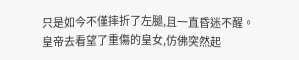只是如今不僅摔折了左腿,且一直昏迷不醒。
皇帝去看望了重傷的皇女,仿佛突然起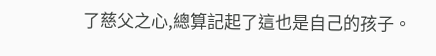了慈父之心,總算記起了這也是自己的孩子。